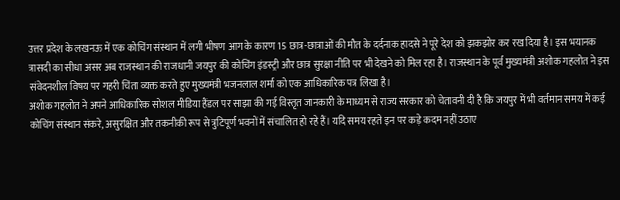उत्तर प्रदेश के लखनऊ में एक कोचिंग संस्थान में लगी भीषण आग के कारण 15 छात्र-छात्राओं की मौत के दर्दनाक हादसे ने पूरे देश को झकझोर कर रख दिया है। इस भयानक त्रासदी का सीधा असर अब राजस्थान की राजधानी जयपुर की कोचिंग इंडस्ट्री और छात्र सुरक्षा नीति पर भी देखने को मिल रहा है। राजस्थान के पूर्व मुख्यमंत्री अशोक गहलोत ने इस संवेदनशील विषय पर गहरी चिंता व्यक्त करते हुए मुख्यमंत्री भजनलाल शर्मा को एक आधिकारिक पत्र लिखा है।
अशोक गहलोत ने अपने आधिकारिक सोशल मीडिया हैंडल पर साझा की गई विस्तृत जानकारी के माध्यम से राज्य सरकार को चेतावनी दी है कि जयपुर में भी वर्तमान समय में कई कोचिंग संस्थान संकरे, असुरक्षित और तकनीकी रूप से त्रुटिपूर्ण भवनों में संचालित हो रहे हैं। यदि समय रहते इन पर कड़े कदम नहीं उठाए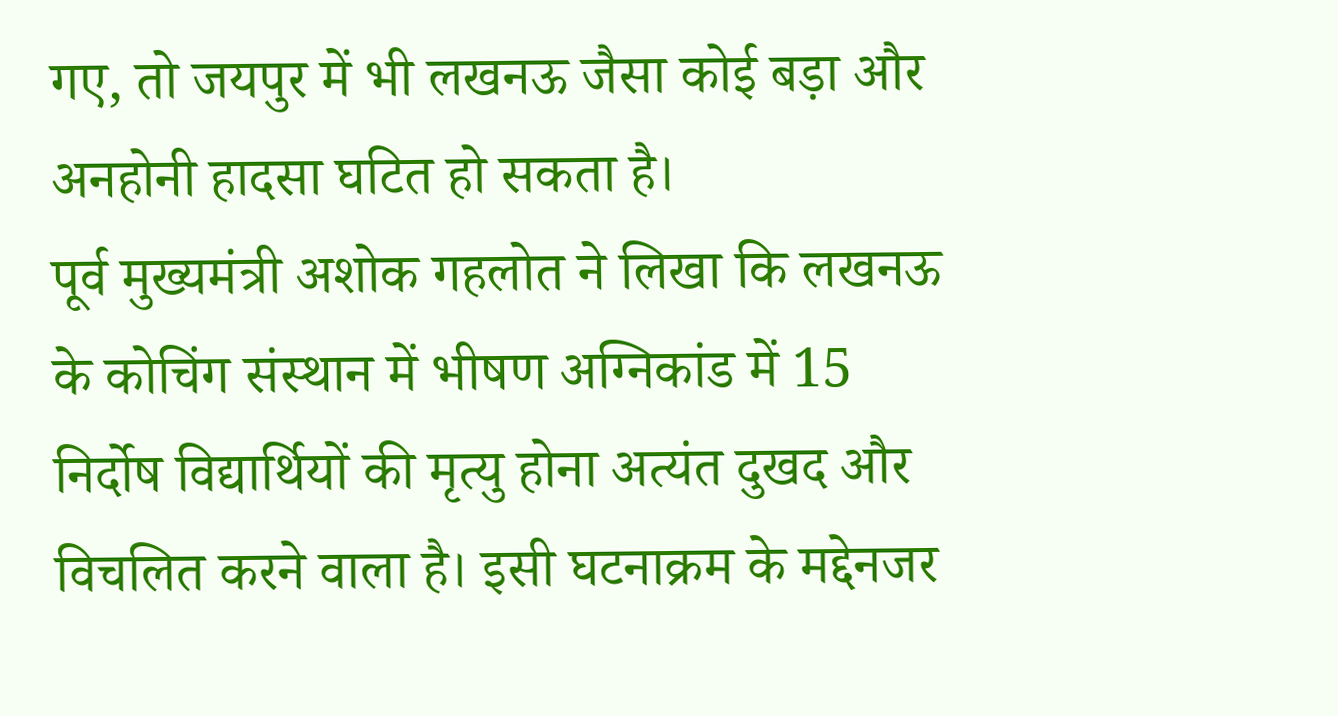गए, तो जयपुर में भी लखनऊ जैसा कोई बड़ा और अनहोनी हादसा घटित हो सकता है।
पूर्व मुख्यमंत्री अशोक गहलोत ने लिखा कि लखनऊ के कोचिंग संस्थान में भीषण अग्निकांड में 15 निर्दोष विद्यार्थियों की मृत्यु होना अत्यंत दुखद और विचलित करने वाला है। इसी घटनाक्रम के मद्देनजर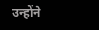उन्होंने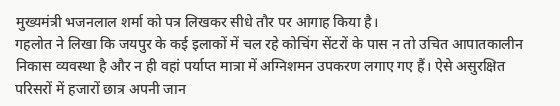मुख्यमंत्री भजनलाल शर्मा को पत्र लिखकर सीधे तौर पर आगाह किया है।
गहलोत ने लिखा कि जयपुर के कई इलाकों में चल रहे कोचिंग सेंटरों के पास न तो उचित आपातकालीन निकास व्यवस्था है और न ही वहां पर्याप्त मात्रा में अग्निशमन उपकरण लगाए गए हैं। ऐसे असुरक्षित परिसरों में हजारों छात्र अपनी जान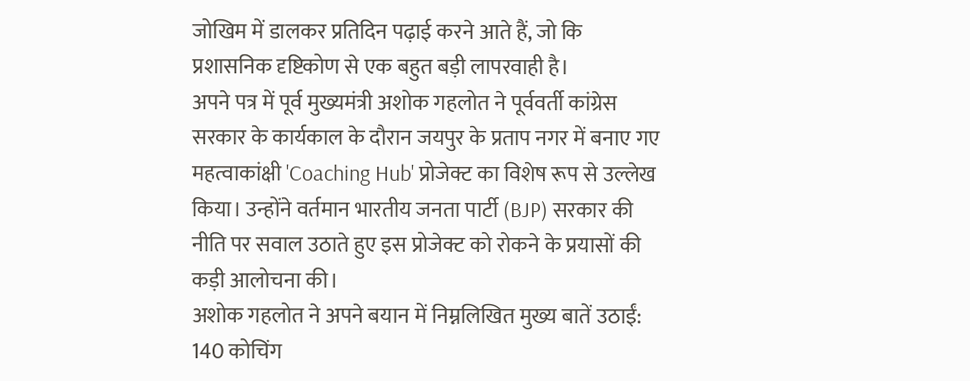जोखिम में डालकर प्रतिदिन पढ़ाई करने आते हैं, जो कि प्रशासनिक दृष्टिकोण से एक बहुत बड़ी लापरवाही है।
अपने पत्र में पूर्व मुख्यमंत्री अशोक गहलोत ने पूर्ववर्ती कांग्रेस सरकार के कार्यकाल के दौरान जयपुर के प्रताप नगर में बनाए गए महत्वाकांक्षी 'Coaching Hub' प्रोजेक्ट का विशेष रूप से उल्लेख किया। उन्होंने वर्तमान भारतीय जनता पार्टी (BJP) सरकार की नीति पर सवाल उठाते हुए इस प्रोजेक्ट को रोकने के प्रयासों की कड़ी आलोचना की।
अशोक गहलोत ने अपने बयान में निम्नलिखित मुख्य बातें उठाईं:
140 कोचिंग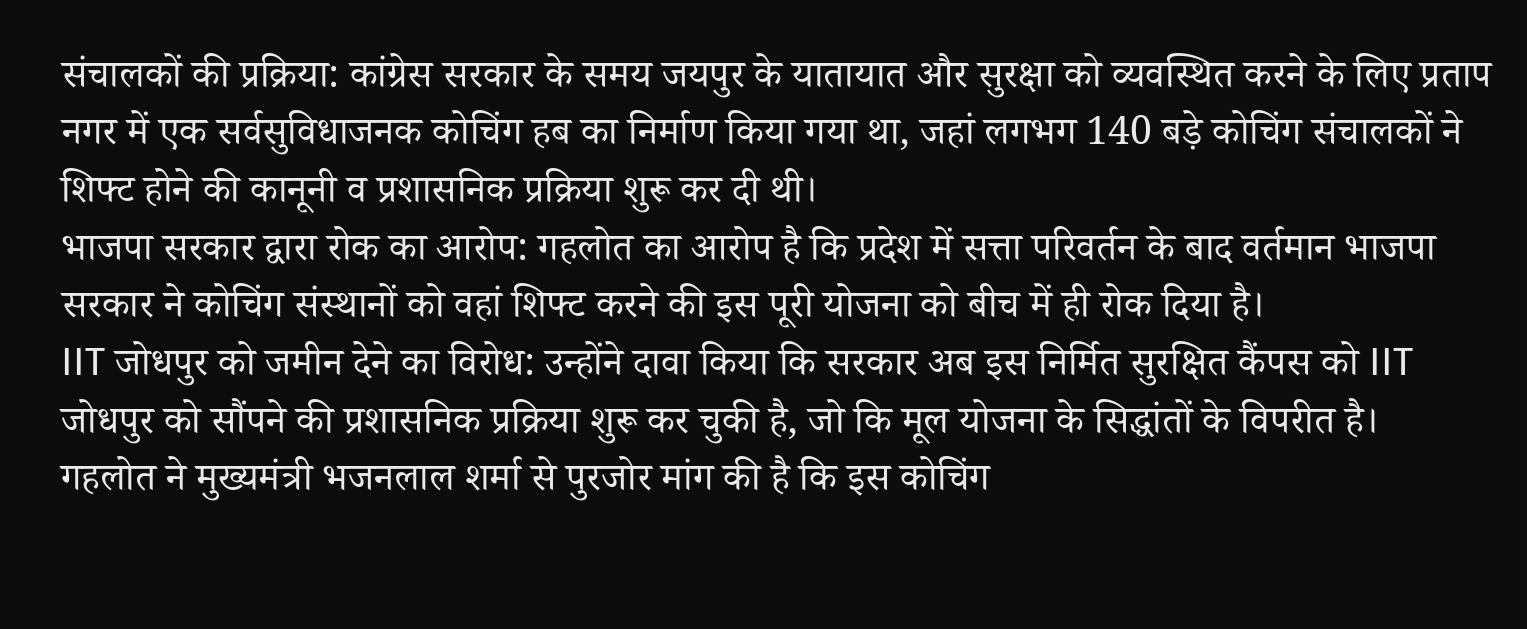संचालकों की प्रक्रिया: कांग्रेस सरकार के समय जयपुर के यातायात और सुरक्षा को व्यवस्थित करने के लिए प्रताप नगर में एक सर्वसुविधाजनक कोचिंग हब का निर्माण किया गया था, जहां लगभग 140 बड़े कोचिंग संचालकों ने शिफ्ट होने की कानूनी व प्रशासनिक प्रक्रिया शुरू कर दी थी।
भाजपा सरकार द्वारा रोक का आरोप: गहलोत का आरोप है कि प्रदेश में सत्ता परिवर्तन के बाद वर्तमान भाजपा सरकार ने कोचिंग संस्थानों को वहां शिफ्ट करने की इस पूरी योजना को बीच में ही रोक दिया है।
IIT जोधपुर को जमीन देने का विरोध: उन्होंने दावा किया कि सरकार अब इस निर्मित सुरक्षित कैंपस को IIT जोधपुर को सौंपने की प्रशासनिक प्रक्रिया शुरू कर चुकी है, जो कि मूल योजना के सिद्धांतों के विपरीत है।
गहलोत ने मुख्यमंत्री भजनलाल शर्मा से पुरजोर मांग की है कि इस कोचिंग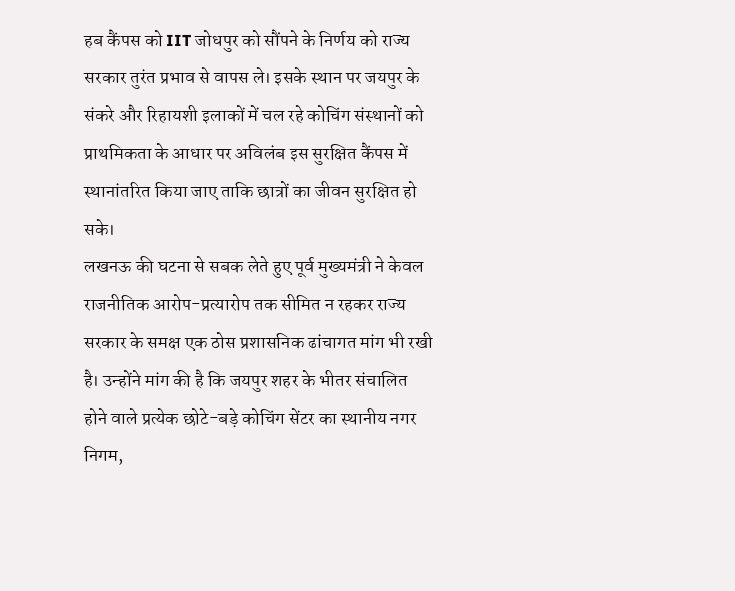हब कैंपस को IIT जोधपुर को सौंपने के निर्णय को राज्य सरकार तुरंत प्रभाव से वापस ले। इसके स्थान पर जयपुर के संकरे और रिहायशी इलाकों में चल रहे कोचिंग संस्थानों को प्राथमिकता के आधार पर अविलंब इस सुरक्षित कैंपस में स्थानांतरित किया जाए ताकि छात्रों का जीवन सुरक्षित हो सके।
लखनऊ की घटना से सबक लेते हुए पूर्व मुख्यमंत्री ने केवल राजनीतिक आरोप-प्रत्यारोप तक सीमित न रहकर राज्य सरकार के समक्ष एक ठोस प्रशासनिक ढांचागत मांग भी रखी है। उन्होंने मांग की है कि जयपुर शहर के भीतर संचालित होने वाले प्रत्येक छोटे-बड़े कोचिंग सेंटर का स्थानीय नगर निगम,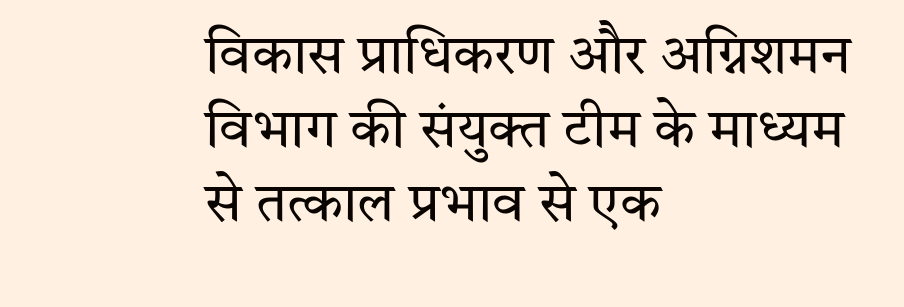विकास प्राधिकरण और अग्निशमन विभाग की संयुक्त टीम के माध्यम से तत्काल प्रभाव से एक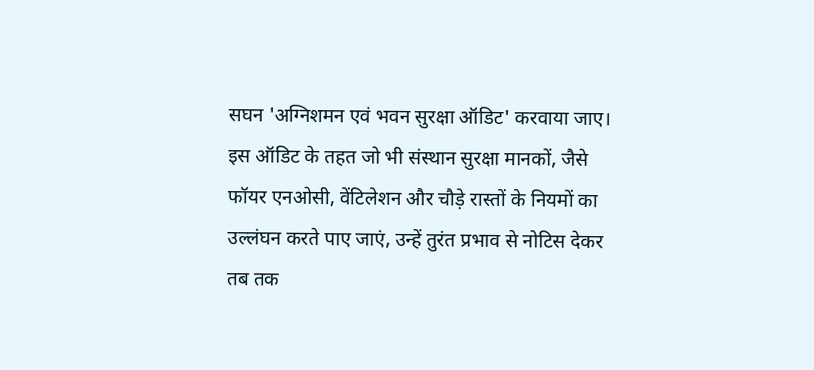सघन 'अग्निशमन एवं भवन सुरक्षा ऑडिट' करवाया जाए।
इस ऑडिट के तहत जो भी संस्थान सुरक्षा मानकों, जैसे फॉयर एनओसी, वेंटिलेशन और चौड़े रास्तों के नियमों का उल्लंघन करते पाए जाएं, उन्हें तुरंत प्रभाव से नोटिस देकर तब तक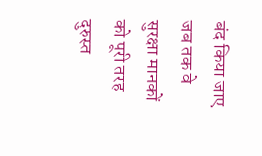बंद किया जाए जब तक वे सुरक्षा मानकों को पूरी तरह दुरुस्त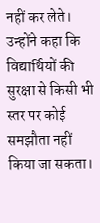नहीं कर लेते। उन्होंने कहा कि विद्यार्थियों की सुरक्षा से किसी भी स्तर पर कोई समझौता नहीं किया जा सकता।